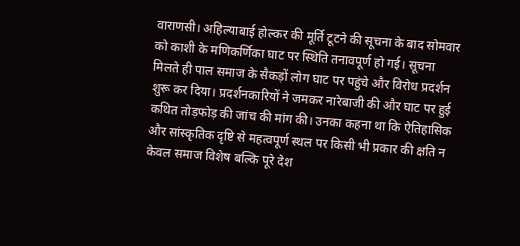वाराणसी। अहिल्याबाई होल्कर की मूर्ति टूटने की सूचना के बाद सोमवार को काशी के मणिकर्णिका घाट पर स्थिति तनावपूर्ण हो गई। सूचना मिलते ही पाल समाज के सैकड़ों लोग घाट पर पहुंचे और विरोध प्रदर्शन शुरू कर दिया। प्रदर्शनकारियों ने जमकर नारेबाजी की और घाट पर हुई कथित तोड़फोड़ की जांच की मांग की। उनका कहना था कि ऐतिहासिक और सांस्कृतिक दृष्टि से महत्वपूर्ण स्थल पर किसी भी प्रकार की क्षति न केवल समाज विशेष बल्कि पूरे देश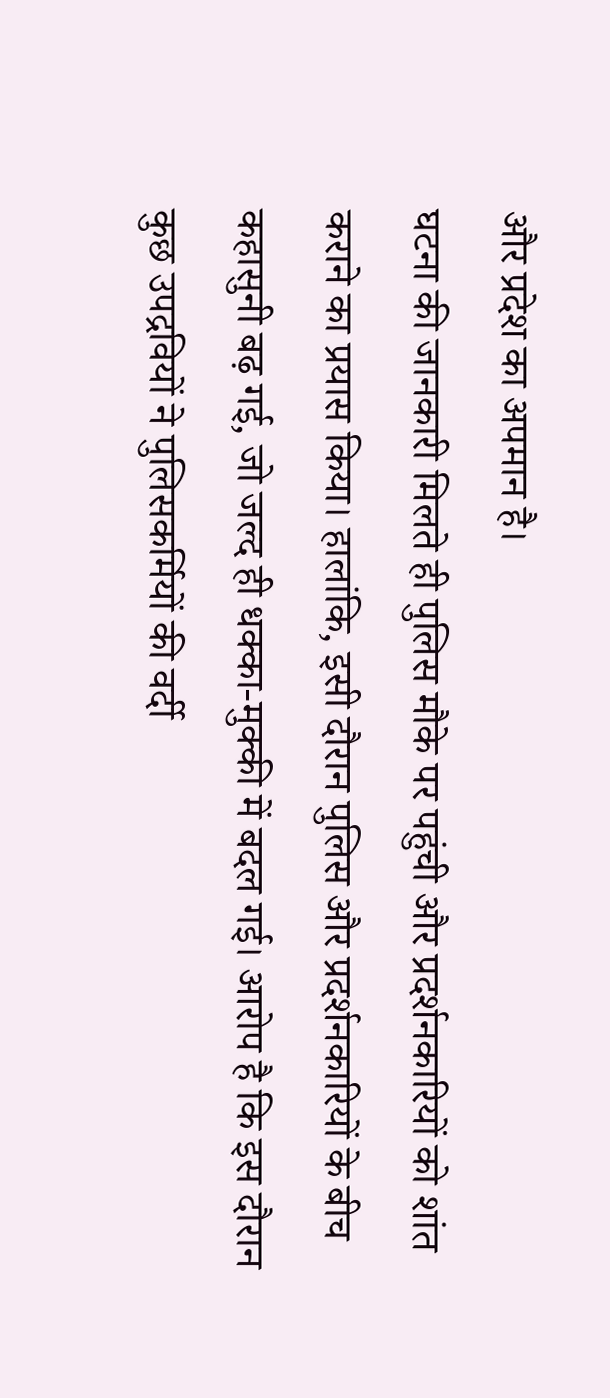और प्रदेश का अपमान है।
घटना की जानकारी मिलते ही पुलिस मौके पर पहुंची और प्रदर्शनकारियों को शांत कराने का प्रयास किया। हालांकि, इसी दौरान पुलिस और प्रदर्शनकारियों के बीच कहासुनी बढ़ गई, जो जल्द ही धक्का-मुक्की में बदल गई। आरोप है कि इस दौरान कुछ उपद्रवियों ने पुलिसकर्मियों की वर्दी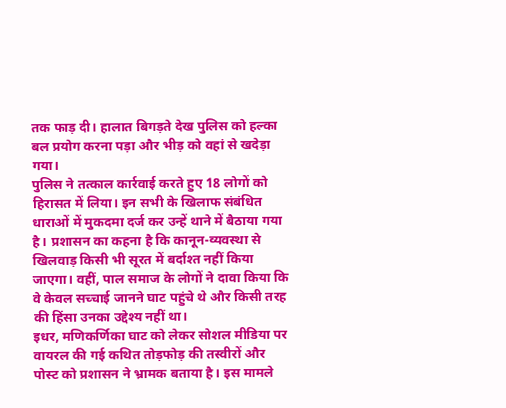तक फाड़ दी। हालात बिगड़ते देख पुलिस को हल्का बल प्रयोग करना पड़ा और भीड़ को वहां से खदेड़ा गया।
पुलिस ने तत्काल कार्रवाई करते हुए 18 लोगों को हिरासत में लिया। इन सभी के खिलाफ संबंधित धाराओं में मुकदमा दर्ज कर उन्हें थाने में बैठाया गया है। प्रशासन का कहना है कि कानून-व्यवस्था से खिलवाड़ किसी भी सूरत में बर्दाश्त नहीं किया जाएगा। वहीं, पाल समाज के लोगों ने दावा किया कि वे केवल सच्चाई जानने घाट पहुंचे थे और किसी तरह की हिंसा उनका उद्देश्य नहीं था।
इधर, मणिकर्णिका घाट को लेकर सोशल मीडिया पर वायरल की गई कथित तोड़फोड़ की तस्वीरों और पोस्ट को प्रशासन ने भ्रामक बताया है। इस मामले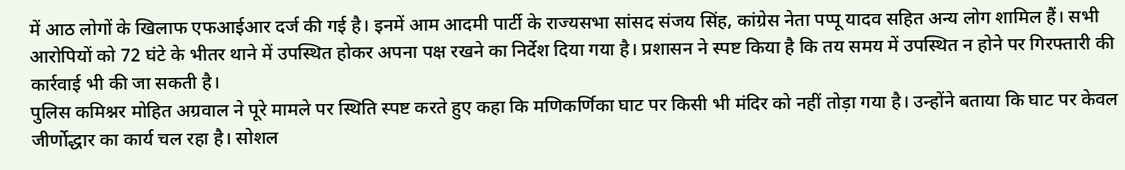में आठ लोगों के खिलाफ एफआईआर दर्ज की गई है। इनमें आम आदमी पार्टी के राज्यसभा सांसद संजय सिंह, कांग्रेस नेता पप्पू यादव सहित अन्य लोग शामिल हैं। सभी आरोपियों को 72 घंटे के भीतर थाने में उपस्थित होकर अपना पक्ष रखने का निर्देश दिया गया है। प्रशासन ने स्पष्ट किया है कि तय समय में उपस्थित न होने पर गिरफ्तारी की कार्रवाई भी की जा सकती है।
पुलिस कमिश्नर मोहित अग्रवाल ने पूरे मामले पर स्थिति स्पष्ट करते हुए कहा कि मणिकर्णिका घाट पर किसी भी मंदिर को नहीं तोड़ा गया है। उन्होंने बताया कि घाट पर केवल जीर्णोद्धार का कार्य चल रहा है। सोशल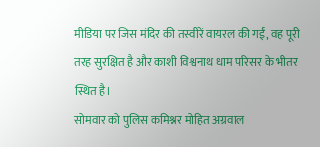मीडिया पर जिस मंदिर की तस्वीरें वायरल की गईं, वह पूरी तरह सुरक्षित है और काशी विश्वनाथ धाम परिसर के भीतर स्थित है।
सोमवार को पुलिस कमिश्नर मोहित अग्रवाल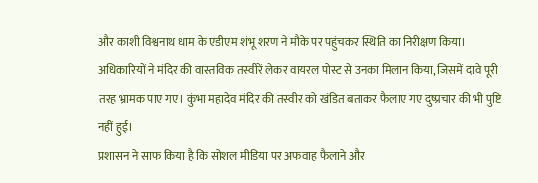और काशी विश्वनाथ धाम के एडीएम शंभू शरण ने मौके पर पहुंचकर स्थिति का निरीक्षण किया। अधिकारियों ने मंदिर की वास्तविक तस्वीरें लेकर वायरल पोस्ट से उनका मिलान किया, जिसमें दावे पूरी तरह भ्रामक पाए गए। कुंभा महादेव मंदिर की तस्वीर को खंडित बताकर फैलाए गए दुष्प्रचार की भी पुष्टि नहीं हुई।
प्रशासन ने साफ किया है कि सोशल मीडिया पर अफवाह फैलाने और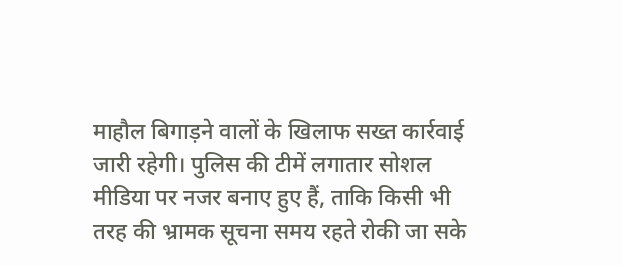माहौल बिगाड़ने वालों के खिलाफ सख्त कार्रवाई जारी रहेगी। पुलिस की टीमें लगातार सोशल मीडिया पर नजर बनाए हुए हैं, ताकि किसी भी तरह की भ्रामक सूचना समय रहते रोकी जा सके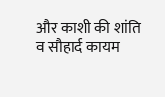और काशी की शांति व सौहार्द कायम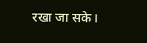रखा जा सके।